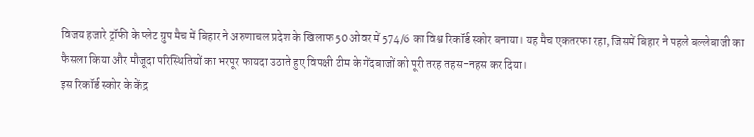विजय हजारे ट्रॉफी के प्लेट ग्रुप मैच में बिहार ने अरुणाचल प्रदेश के खिलाफ 50 ओवर में 574/6 का विश्व रिकॉर्ड स्कोर बनाया। यह मैच एकतरफा रहा, जिसमें बिहार ने पहले बल्लेबाजी का फैसला किया और मौजूदा परिस्थितियों का भरपूर फायदा उठाते हुए विपक्षी टीम के गेंदबाजों को पूरी तरह तहस-नहस कर दिया।
इस रिकॉर्ड स्कोर के केंद्र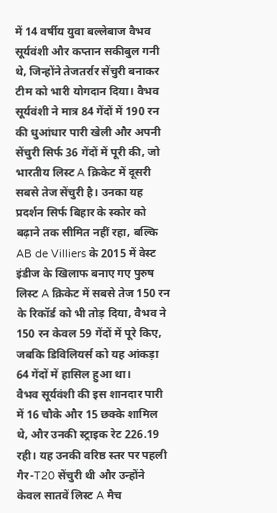में 14 वर्षीय युवा बल्लेबाज वैभव सूर्यवंशी और कप्तान सकीबुल गनी थे, जिन्होंने तेजतर्रार सेंचुरी बनाकर टीम को भारी योगदान दिया। वैभव सूर्यवंशी ने मात्र 84 गेंदों में 190 रन की धुआंधार पारी खेली और अपनी सेंचुरी सिर्फ 36 गेंदों में पूरी की, जो भारतीय लिस्ट A क्रिकेट में दूसरी सबसे तेज सेंचुरी है। उनका यह प्रदर्शन सिर्फ बिहार के स्कोर को बढ़ाने तक सीमित नहीं रहा, बल्कि AB de Villiers के 2015 में वेस्ट इंडीज के खिलाफ बनाए गए पुरुष लिस्ट A क्रिकेट में सबसे तेज 150 रन के रिकॉर्ड को भी तोड़ दिया, वैभव ने 150 रन केवल 59 गेंदों में पूरे किए, जबकि डिविलियर्स को यह आंकड़ा 64 गेंदों में हासिल हुआ था।
वैभव सूर्यवंशी की इस शानदार पारी में 16 चौके और 15 छक्के शामिल थे, और उनकी स्ट्राइक रेट 226.19 रही। यह उनकी वरिष्ठ स्तर पर पहली गैर-T20 सेंचुरी थी और उन्होंने केवल सातवें लिस्ट A मैच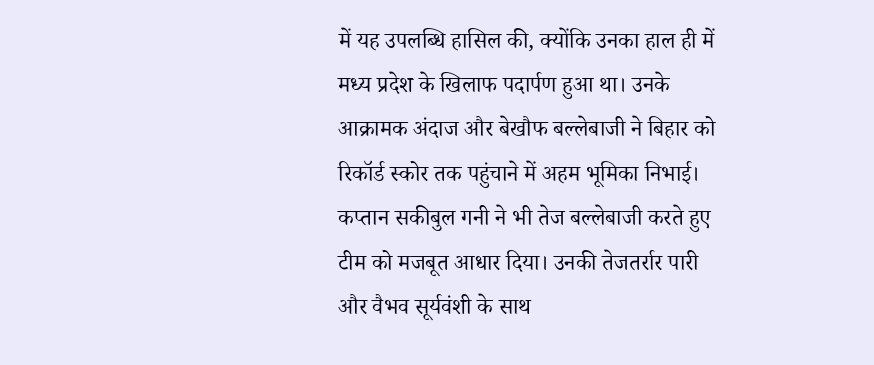में यह उपलब्धि हासिल की, क्योंकि उनका हाल ही में मध्य प्रदेश के खिलाफ पदार्पण हुआ था। उनके आक्रामक अंदाज और बेखौफ बल्लेबाजी ने बिहार को रिकॉर्ड स्कोर तक पहुंचाने में अहम भूमिका निभाई।
कप्तान सकीबुल गनी ने भी तेज बल्लेबाजी करते हुए टीम को मजबूत आधार दिया। उनकी तेजतर्रार पारी और वैभव सूर्यवंशी के साथ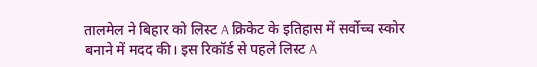तालमेल ने बिहार को लिस्ट A क्रिकेट के इतिहास में सर्वोच्च स्कोर बनाने में मदद की। इस रिकॉर्ड से पहले लिस्ट A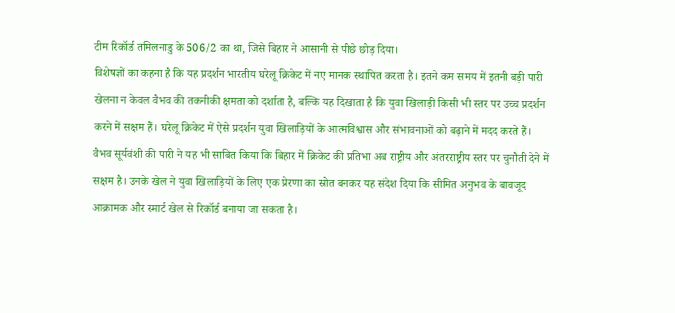टीम रिकॉर्ड तमिलनाडु के 506/2 का था, जिसे बिहार ने आसानी से पीछे छोड़ दिया।
विशेषज्ञों का कहना है कि यह प्रदर्शन भारतीय घरेलू क्रिकेट में नए मानक स्थापित करता है। इतने कम समय में इतनी बड़ी पारी खेलना न केवल वैभव की तकनीकी क्षमता को दर्शाता है, बल्कि यह दिखाता है कि युवा खिलाड़ी किसी भी स्तर पर उच्च प्रदर्शन करने में सक्षम हैं। घरेलू क्रिकेट में ऐसे प्रदर्शन युवा खिलाड़ियों के आत्मविश्वास और संभावनाओं को बढ़ाने में मदद करते हैं।
वैभव सूर्यवंशी की पारी ने यह भी साबित किया कि बिहार में क्रिकेट की प्रतिभा अब राष्ट्रीय और अंतरराष्ट्रीय स्तर पर चुनौती देने में सक्षम है। उनके खेल ने युवा खिलाड़ियों के लिए एक प्रेरणा का स्रोत बनकर यह संदेश दिया कि सीमित अनुभव के बावजूद आक्रामक और स्मार्ट खेल से रिकॉर्ड बनाया जा सकता है।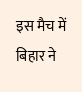इस मैच में बिहार ने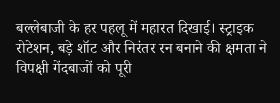बल्लेबाजी के हर पहलू में महारत दिखाई। स्ट्राइक रोटेशन, बड़े शॉट और निरंतर रन बनाने की क्षमता ने विपक्षी गेंदबाजों को पूरी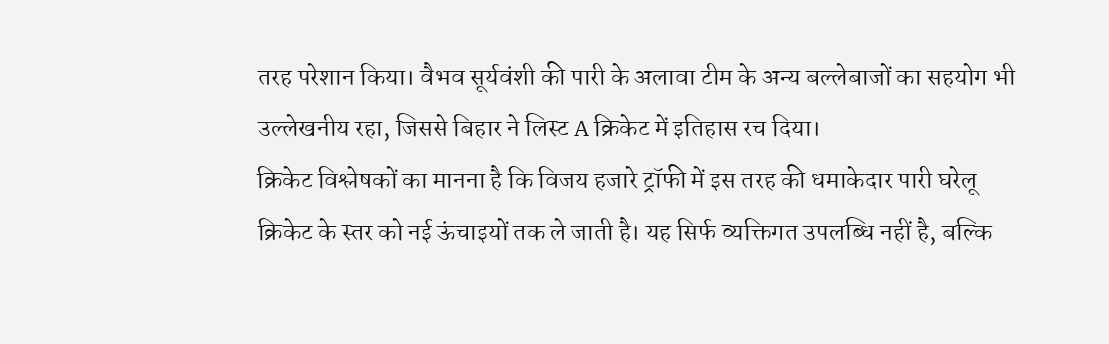तरह परेशान किया। वैभव सूर्यवंशी की पारी के अलावा टीम के अन्य बल्लेबाजों का सहयोग भी उल्लेखनीय रहा, जिससे बिहार ने लिस्ट A क्रिकेट में इतिहास रच दिया।
क्रिकेट विश्लेषकों का मानना है कि विजय हजारे ट्रॉफी में इस तरह की धमाकेदार पारी घरेलू क्रिकेट के स्तर को नई ऊंचाइयों तक ले जाती है। यह सिर्फ व्यक्तिगत उपलब्धि नहीं है, बल्कि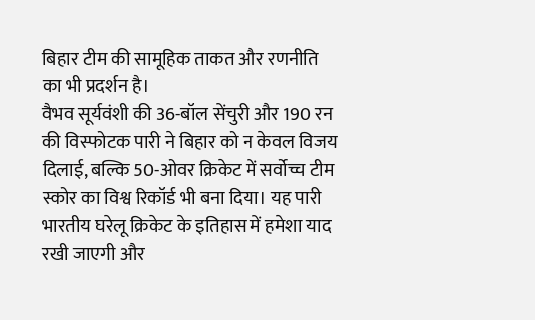बिहार टीम की सामूहिक ताकत और रणनीति का भी प्रदर्शन है।
वैभव सूर्यवंशी की 36-बॉल सेंचुरी और 190 रन की विस्फोटक पारी ने बिहार को न केवल विजय दिलाई, बल्कि 50-ओवर क्रिकेट में सर्वोच्च टीम स्कोर का विश्व रिकॉर्ड भी बना दिया। यह पारी भारतीय घरेलू क्रिकेट के इतिहास में हमेशा याद रखी जाएगी और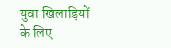युवा खिलाड़ियों के लिए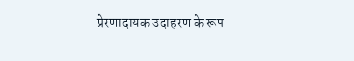प्रेरणादायक उदाहरण के रूप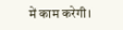में काम करेगी।